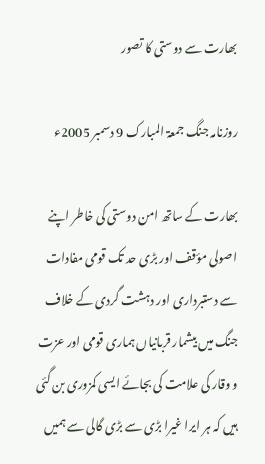بھارت سے دوستی کا تصور

روزنامہ جنگ جمعۃ المبارک 9 دسمبر 2005ء

بھارت کے ساتھ امن دوستی کی خاطر اپنے اصولی مؤقف اور بڑی حد تک قومی مفادات سے دستبرداری اور دہشت گردی کے خلاف جنگ میں بیشمار قربانیاں ہماری قومی اور عزت و وقار کی علامت کی بجائے ایسی کمزوری بن گئی ہیں کہ ہر ایرا غیرا بڑی سے بڑی گالی سے ہمیں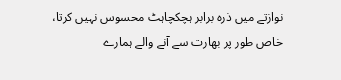نوازتے میں ذرہ برابر ہچکچاہٹ محسوس نہیں کرتا، خاص طور پر بھارت سے آنے والے ہمارے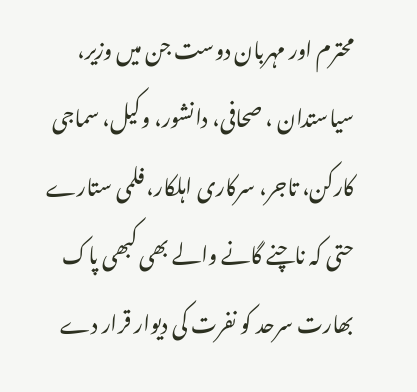محترم اور مہربان دوست جن میں وزیر، سیاستدان ، صحافی، دانشور، وکیل، سماجی کارکن، تاجر، سرکاری اہلکار، فلمی ستارے حتی کہ ناچنے گانے والے بھی کبھی پاک بھارت سرحد کو نفرت کی دیوار قرار دے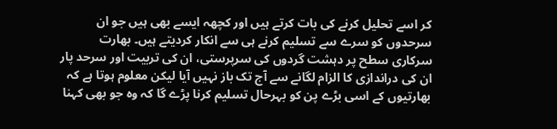کر اسے تحلیل کرنے کی بات کرتے ہیں اور کچھہ ایسے بھی ہیں جو ان سرحدوں کو سرے سے تسلیم کرنے ہی سے انکار کردیتے ہیں۔ بھارت سرکاری سطح پر دہشت گردوں کی سرپرستی، ان کی تربیت اور سرحد پار ان کی دراندازی کا الزام لگانے سے آج تک باز نہیں آیا لیکن معلوم ہوتا ہے کہ بھارتیوں کے اسی بڑے پن کو بہرحال تسلیم کرنا پڑے گا کہ وہ جو بھی کہنا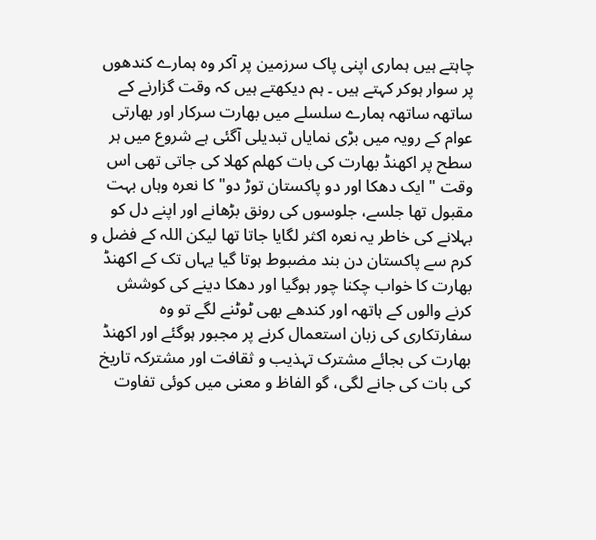چاہتے ہیں ہماری اپنی پاک سرزمین پر آکر وہ ہمارے کندھوں پر سوار ہوکر کہتے ہیں ۔ ہم دیکھتے ہیں کہ وقت گزارنے کے ساتھہ ساتھہ ہمارے سلسلے میں بھارت سرکار اور بھارتی عوام کے رویہ میں بڑی نمایاں تبدیلی آگئی ہے شروع میں ہر سطح پر اکھنڈ بھارت کی بات کھلم کھلا کی جاتی تھی اس وقت " ایک دھکا اور دو پاکستان توڑ دو" کا نعرہ وہاں بہت مقبول تھا جلسے، جلوسوں کی رونق بڑھانے اور اپنے دل کو بہلانے کی خاطر یہ نعرہ اکثر لگایا جاتا تھا لیکن اللہ کے فضل و کرم سے پاکستان دن بند مضبوط ہوتا گیا یہاں تک کے اکھنڈ بھارت کا خواب چکنا چور ہوگیا اور دھکا دینے کی کوشش کرنے والوں کے ہاتھہ اور کندھے بھی ٹوٹنے لگے تو وہ سفارتکاری کی زبان استعمال کرنے پر مجبور ہوگئے اور اکھنڈ بھارت کی بجائے مشترک تہذیب و ثقافت اور مشترکہ تاریخ کی بات کی جانے لگی، گو الفاظ و معنی میں کوئی تفاوت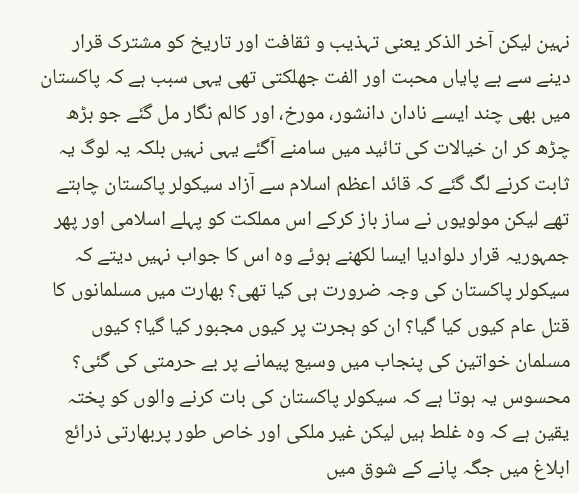نہین لیکن آخر الذکر یعنی تہذیب و ثقافت اور تاریخ کو مشترک قرار دینے سے بے پایاں محبت اور الفت جھلکتی تھی یہی سبب ہے کہ پاکستان میں بھی چند ایسے نادان دانشور، مورخ، اور کالم نگار مل گئے جو بڑھ چڑھ کر ان خیالات کی تائید میں سامنے آگئے یہی نہیں بلکہ یہ لوگ یہ ثابت کرنے لگ گئے کہ قائد اعظم اسلام سے آزاد سیکولر پاکستان چاہتے تھے لیکن مولویوں نے ساز باز کرکے اس مملکت کو پہلے اسلامی اور پھر جمہوریہ قرار دلوادیا ایسا لکھنے ہوئے وہ اس کا جواب نہیں دیتے کہ سیکولر پاکستان کی وجہ ضرورت ہی کیا تھی؟ بھارت میں مسلمانوں کا قتل عام کیوں کیا گیا؟ ان کو ہجرت پر کیوں مجبور کیا گیا؟ کیوں مسلمان خواتین کی پنجاب میں وسیع پیمانے پر بے حرمتی کی گئی؟ محسوس یہ ہوتا ہے کہ سیکولر پاکستان کی بات کرنے والوں کو پختہ یقین ہے کہ وہ غلط ہیں لیکن غیر ملکی اور خاص طور پربھارتی ذرائع ابلاغ میں جگہ پانے کے شوق میں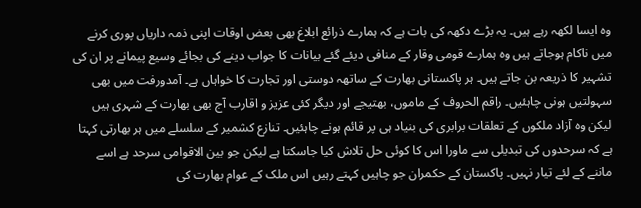وہ ایسا لکھہ رہے ہیں۔ یہ بڑے دکھہ کی بات ہے کہ ہمارے ذرائع ابلاغ بھی بعض اوقات اپنی ذمہ داریاں پوری کرنے میں ناکام ہوجاتے ہیں وہ ہمارے قومی وقار کے منافی دیئے گئے بیانات کا جواب دینے کی بجائے وسیع پیمانے پر ان کی تشہیر کا ذریعہ بن جاتے ہیں۔ ہر پاکستانی بھارت کے ساتھہ دوستی اور تجارت کا خواہاں ہے۔ آمدورفت میں بھی سہولتیں ہونی چاہئیں۔ راقم الحروف کے ماموں، بھتیجے اور دیگر کئی عزیز و اقارب آج بھی بھارت کے شہری ہیں لیکن وہ آزاد ملکوں کے تعلقات برابری کی بنیاد ہی پر قائم ہونے چاہئیں۔ تنازع کشمیر کے سلسلے میں ہر بھارتی کہتا ہے کہ سرحدوں کی تبدیلی سے ماورا اس کا کوئی حل تلاش کیا جاسکتا ہے لیکن جو بین الاقوامی سرحد ہے اسے ماننے کے لئے تیار نہیں۔ پاکستان کے حکمران جو چاہیں کہتے رہیں اس ملک کے عوام بھارت کی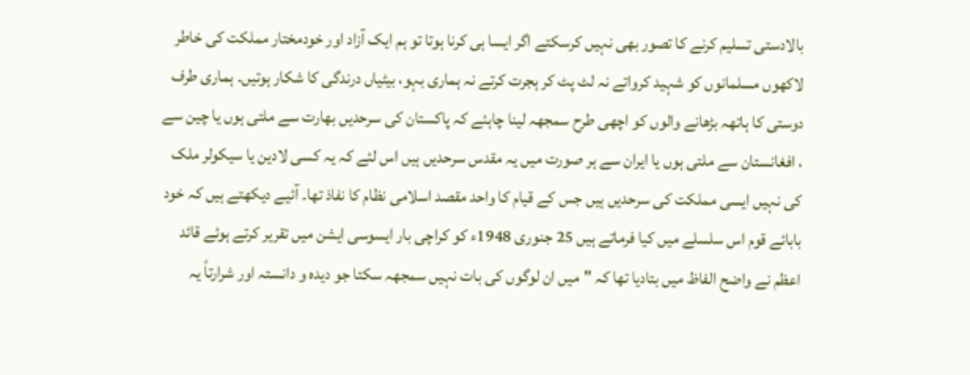بالادستی تسلیم کرنے کا تصور بھی نہیں کرسکتے اگر ایسا ہی کرنا ہوتا تو ہم ایک آزاد اور خودمختار مملکت کی خاطر لاکھوں مسلمانوں کو شہید کرواتے نہ لٹ پٹ کر ہجرت کرتے نہ ہماری بہو، بیٹیاں درندگی کا شکار ہوتیں۔ ہماری طرف دوستی کا ہاتھہ بڑھانے والوں کو اچھی طرح سمجھہ لینا چاہئے کہ پاکستان کی سرحدیں بھارت سے ملتی ہوں یا چین سے ، افغانستان سے ملتی ہوں یا ایران سے ہر صورت میں یہ مقدس سرحدیں ہیں اس لئے کہ یہ کسی لادین یا سیکولر ملک کی نہیں ایسی مملکت کی سرحدیں ہیں جس کے قیام کا واحد مقصد اسلامی نظام کا نفاذ تھا۔ آئیے دیکھتے ہیں کہ خود بابائے قوم اس سلسلے میں کیا فرماتے ہیں 25 جنوری 1948ء کو کراچی بار ایسوسی ایشن میں تقریر کرتے ہوئے قائد اعظم نے واضح الفاظ میں بتادیا تھا کہ "میں ان لوگوں کی بات نہیں سمجھہ سکتا جو دیدہ و دانستہ اور شرارتاً یہ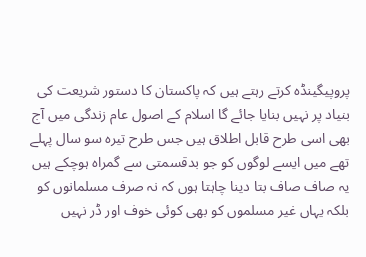پروپیگینڈہ کرتے رہتے ہیں کہ پاکستان کا دستور شریعت کی بنیاد پر نہیں بنایا جائے گا اسلام کے اصول عام زندگی میں آج بھی اسی طرح قابل اطلاق ہیں جس طرح تیرہ سو سال پہلے تھے میں ایسے لوگوں کو جو بدقسمتی سے گمراہ ہوچکے ہیں یہ صاف صاف بتا دینا چاہتا ہوں کہ نہ صرف مسلمانوں کو بلکہ یہاں غیر مسلموں کو بھی کوئی خوف اور ڈر نہیں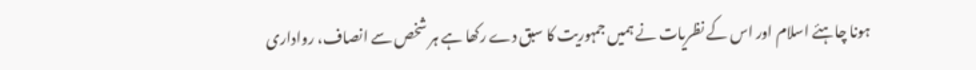ہونا چاہئے اسلام اور اس کے نظریات نے ہمیں جمہوریت کا سبق دے رکھا ہے ہر شخص سے انصاف، رواداری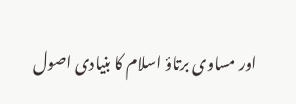اور مساوی برتاؤ اسلام کا بنیادی اصول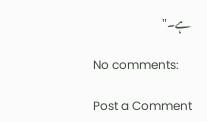ہے۔"

No comments:

Post a Comment